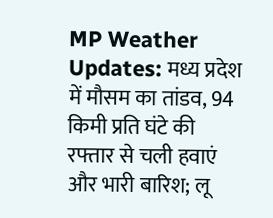MP Weather Updates: मध्य प्रदेश में मौसम का तांडव, 94 किमी प्रति घंटे की रफ्तार से चली हवाएं और भारी बारिश; लू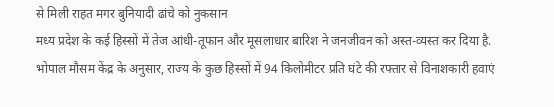से मिली राहत मगर बुनियादी ढांचे को नुकसान
मध्य प्रदेश के कई हिस्सों में तेज आंधी-तूफान और मूसलाधार बारिश ने जनजीवन को अस्त-व्यस्त कर दिया है. भोपाल मौसम केंद्र के अनुसार, राज्य के कुछ हिस्सों में 94 किलोमीटर प्रति घंटे की रफ्तार से विनाशकारी हवाएं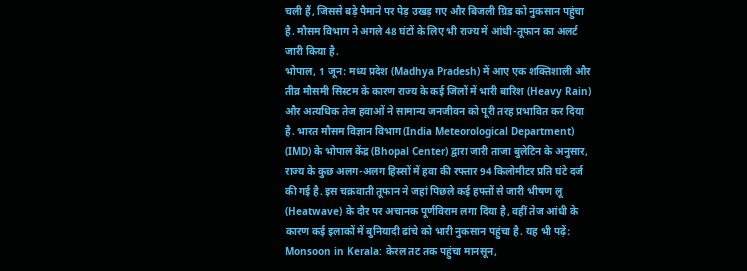चली हैं, जिससे बड़े पैमाने पर पेड़ उखड़ गए और बिजली ग्रिड को नुकसान पहुंचा है. मौसम विभाग ने अगले 48 घंटों के लिए भी राज्य में आंधी-तूफान का अलर्ट जारी किया है.
भोपाल, 1 जून: मध्य प्रदेश (Madhya Pradesh) में आए एक शक्तिशाली और तीव्र मौसमी सिस्टम के कारण राज्य के कई जिलों में भारी बारिश (Heavy Rain) और अत्यधिक तेज हवाओं ने सामान्य जनजीवन को पूरी तरह प्रभावित कर दिया है. भारत मौसम विज्ञान विभाग (India Meteorological Department) (IMD) के भोपाल केंद्र (Bhopal Center) द्वारा जारी ताजा बुलेटिन के अनुसार, राज्य के कुछ अलग-अलग हिस्सों में हवा की रफ्तार 94 किलोमीटर प्रति घंटे दर्ज की गई है. इस चक्रवाती तूफान ने जहां पिछले कई हफ्तों से जारी भीषण लू (Heatwave) के दौर पर अचानक पूर्णविराम लगा दिया है, वहीं तेज आंधी के कारण कई इलाकों में बुनियादी ढांचे को भारी नुकसान पहुंचा है. यह भी पढ़ें: Monsoon in Kerala: केरल तट तक पहुंचा मानसून,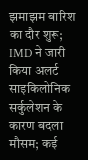झमाझम बारिश का दौर शुरू; IMD ने जारी किया अलर्ट
साइकिलोनिक सर्कुलेशन के कारण बदला मौसम; कई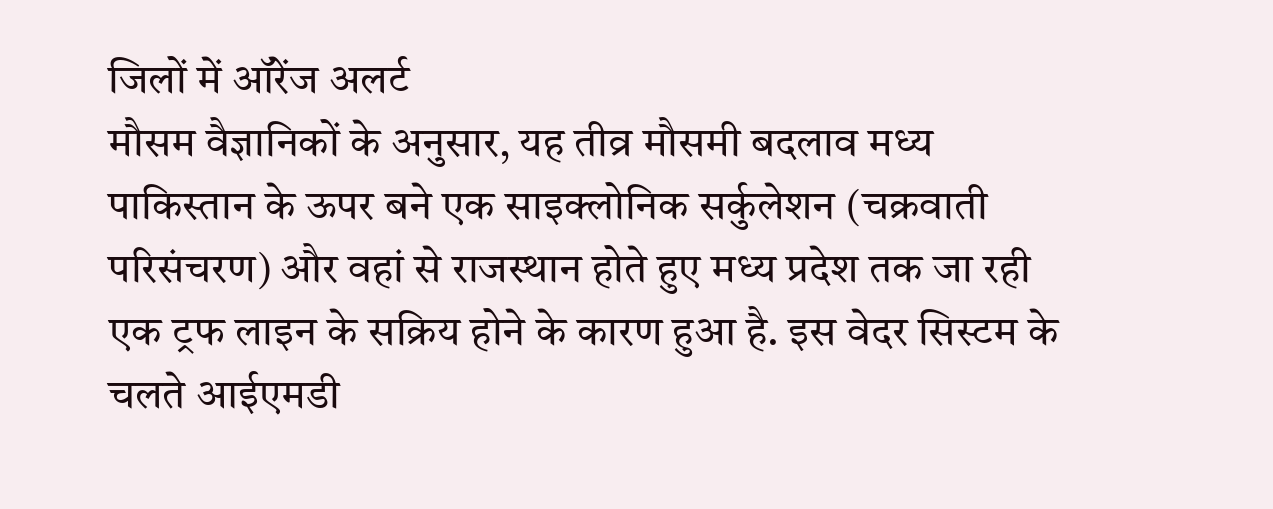जिलों में ऑरेंज अलर्ट
मौसम वैज्ञानिकों के अनुसार, यह तीव्र मौसमी बदलाव मध्य पाकिस्तान के ऊपर बने एक साइक्लोनिक सर्कुलेशन (चक्रवाती परिसंचरण) और वहां से राजस्थान होते हुए मध्य प्रदेश तक जा रही एक ट्रफ लाइन के सक्रिय होने के कारण हुआ है. इस वेदर सिस्टम के चलते आईएमडी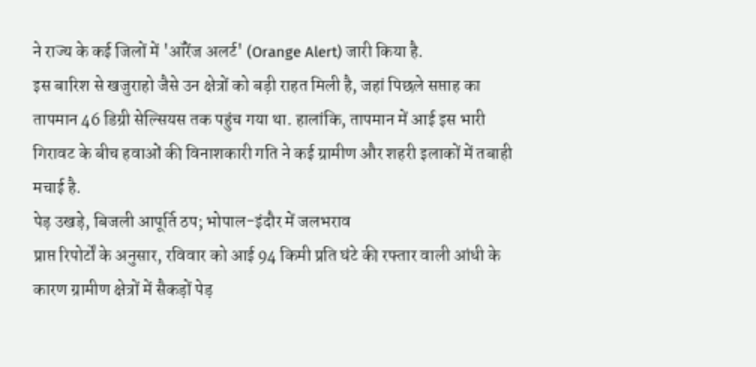ने राज्य के कई जिलों में 'ऑरेंज अलर्ट' (Orange Alert) जारी किया है.
इस बारिश से खजुराहो जैसे उन क्षेत्रों को बड़ी राहत मिली है, जहां पिछले सप्ताह का तापमान 46 डिग्री सेल्सियस तक पहुंच गया था. हालांकि, तापमान में आई इस भारी गिरावट के बीच हवाओं की विनाशकारी गति ने कई ग्रामीण और शहरी इलाकों में तबाही मचाई है.
पेड़ उखड़े, बिजली आपूर्ति ठप; भोपाल-इंदौर में जलभराव
प्राप्त रिपोर्टों के अनुसार, रविवार को आई 94 किमी प्रति घंटे की रफ्तार वाली आंधी के कारण ग्रामीण क्षेत्रों में सैकड़ों पेड़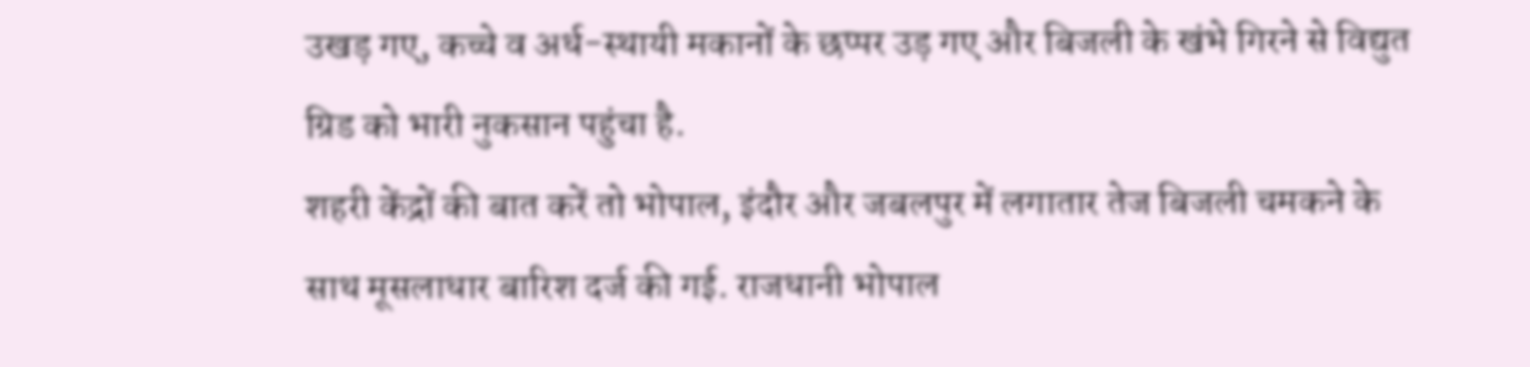उखड़ गए, कच्चे व अर्ध-स्थायी मकानों के छप्पर उड़ गए और बिजली के खंभे गिरने से विद्युत ग्रिड को भारी नुकसान पहुंचा है.
शहरी केंद्रों की बात करें तो भोपाल, इंदौर और जबलपुर में लगातार तेज बिजली चमकने के साथ मूसलाधार बारिश दर्ज की गई. राजधानी भोपाल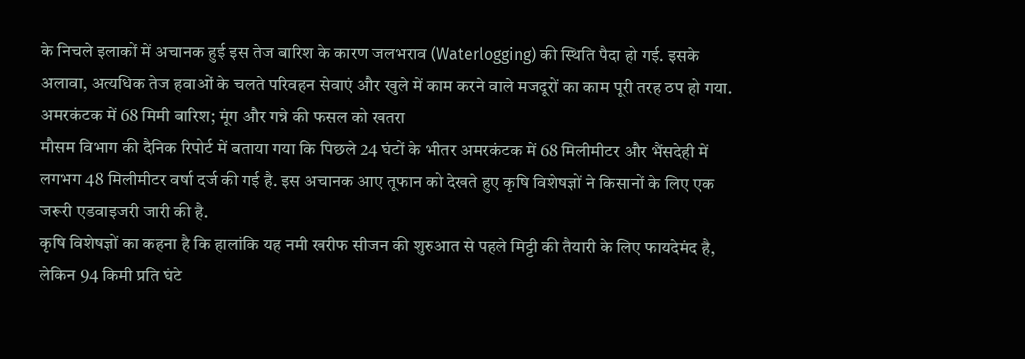के निचले इलाकों में अचानक हुई इस तेज बारिश के कारण जलभराव (Waterlogging) की स्थिति पैदा हो गई. इसके अलावा, अत्यधिक तेज हवाओं के चलते परिवहन सेवाएं और खुले में काम करने वाले मजदूरों का काम पूरी तरह ठप हो गया.
अमरकंटक में 68 मिमी बारिश; मूंग और गन्ने की फसल को खतरा
मौसम विभाग की दैनिक रिपोर्ट में बताया गया कि पिछले 24 घंटों के भीतर अमरकंटक में 68 मिलीमीटर और भैंसदेही में लगभग 48 मिलीमीटर वर्षा दर्ज की गई है. इस अचानक आए तूफान को देखते हुए कृषि विशेषज्ञों ने किसानों के लिए एक जरूरी एडवाइजरी जारी की है.
कृषि विशेषज्ञों का कहना है कि हालांकि यह नमी खरीफ सीजन की शुरुआत से पहले मिट्टी की तैयारी के लिए फायदेमंद है, लेकिन 94 किमी प्रति घंटे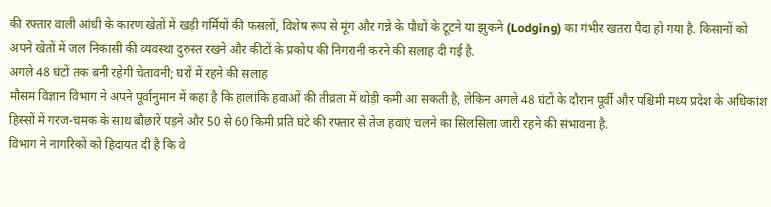की रफ्तार वाली आंधी के कारण खेतों में खड़ी गर्मियों की फसलों, विशेष रूप से मूंग और गन्ने के पौधों के टूटने या झुकने (Lodging) का गंभीर खतरा पैदा हो गया है. किसानों को अपने खेतों में जल निकासी की व्यवस्था दुरुस्त रखने और कीटों के प्रकोप की निगरानी करने की सलाह दी गई है.
अगले 48 घंटों तक बनी रहेगी चेतावनी; घरों में रहने की सलाह
मौसम विज्ञान विभाग ने अपने पूर्वानुमान में कहा है कि हालांकि हवाओं की तीव्रता में थोड़ी कमी आ सकती है, लेकिन अगले 48 घंटों के दौरान पूर्वी और पश्चिमी मध्य प्रदेश के अधिकांश हिस्सों में गरज-चमक के साथ बौछारें पड़ने और 50 से 60 किमी प्रति घंटे की रफ्तार से तेज हवाएं चलने का सिलसिला जारी रहने की संभावना है.
विभाग ने नागरिकों को हिदायत दी है कि वे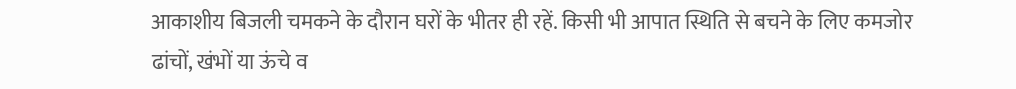आकाशीय बिजली चमकने के दौरान घरों के भीतर ही रहें. किसी भी आपात स्थिति से बचने के लिए कमजोर ढांचों, खंभों या ऊंचे व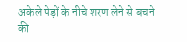अकेले पेड़ों के नीचे शरण लेने से बचने की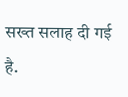सख्त सलाह दी गई है.